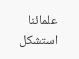علمائنا استشكل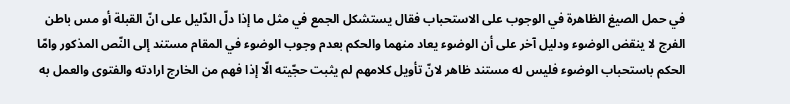في حمل الصيغ الظاهرة في الوجوب على الاستحباب فقال يستشكل الجمع في مثل ما إذا دلّ الدّليل على انّ القبلة أو مس باطن الفرج لا ينقض الوضوء ودليل آخر على أن الوضوء يعاد منهما والحكم بعدم وجوب الوضوء في المقام مستند إلى النّص المذكور وامّا الحكم باستحباب الوضوء فليس له مستند ظاهر لانّ تأويل كلامهم لم يثبت حجّيته الّا إذا فهم من الخارج ارادته والفتوى والعمل به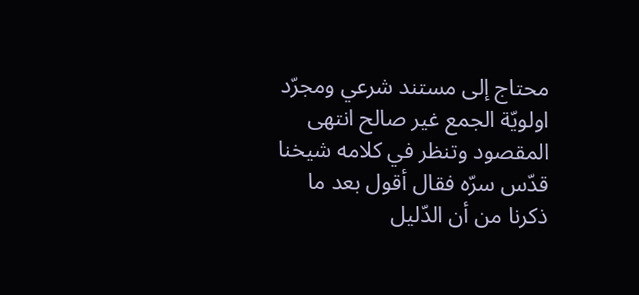محتاج إلى مستند شرعي ومجرّد اولويّة الجمع غير صالح انتهى المقصود وتنظر في كلامه شيخنا قدّس سرّه فقال أقول بعد ما ذكرنا من أن الدّليل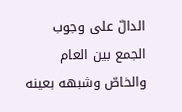الدالّ على وجوب الجمع بين العام والخاصّ وشبهه بعينه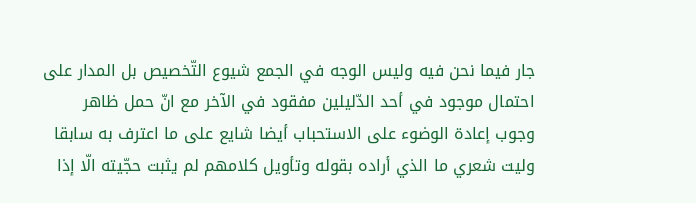جار فيما نحن فيه وليس الوجه في الجمع شيوع التّخصيص بل المدار على احتمال موجود في أحد الدّليلين مفقود في الآخر مع انّ حمل ظاهر وجوب إعادة الوضوء على الاستحباب أيضا شايع على ما اعترف به سابقا وليت شعري ما الذي أراده بقوله وتأويل كلامهم لم يثبت حجّيته الّا إذا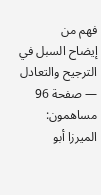فهم من
إيضاح السبل في الترجيح والتعادل — صفحة 96
مساهمون: الميرزا أبو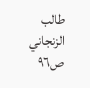طالب الزنجاني
ص٩٦